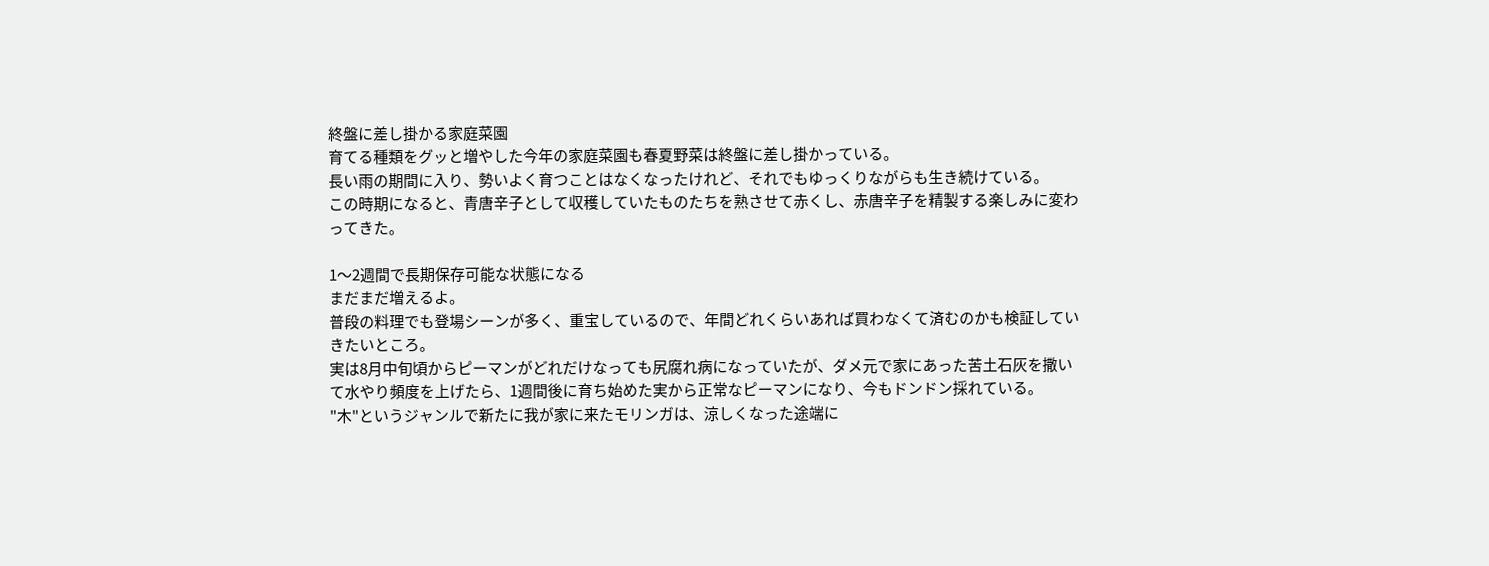終盤に差し掛かる家庭菜園
育てる種類をグッと増やした今年の家庭菜園も春夏野菜は終盤に差し掛かっている。
長い雨の期間に入り、勢いよく育つことはなくなったけれど、それでもゆっくりながらも生き続けている。
この時期になると、青唐辛子として収穫していたものたちを熟させて赤くし、赤唐辛子を精製する楽しみに変わってきた。

1〜2週間で長期保存可能な状態になる
まだまだ増えるよ。
普段の料理でも登場シーンが多く、重宝しているので、年間どれくらいあれば買わなくて済むのかも検証していきたいところ。
実は8月中旬頃からピーマンがどれだけなっても尻腐れ病になっていたが、ダメ元で家にあった苦土石灰を撒いて水やり頻度を上げたら、1週間後に育ち始めた実から正常なピーマンになり、今もドンドン採れている。
"木"というジャンルで新たに我が家に来たモリンガは、涼しくなった途端に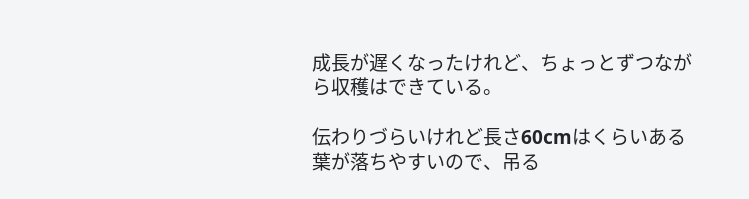成長が遅くなったけれど、ちょっとずつながら収穫はできている。

伝わりづらいけれど長さ60cmはくらいある
葉が落ちやすいので、吊る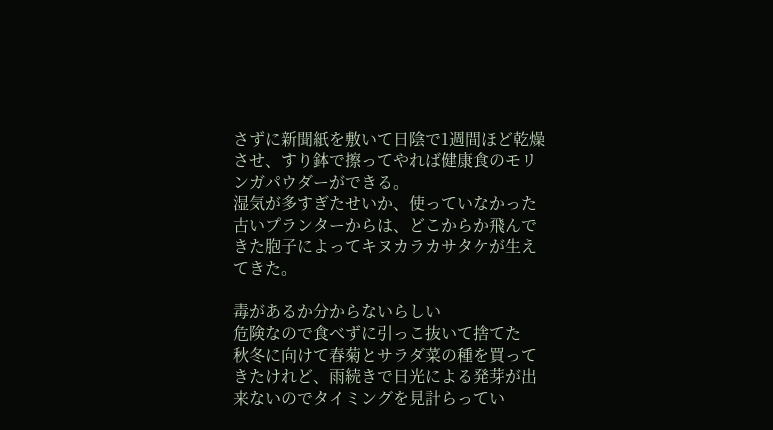さずに新聞紙を敷いて日陰で1週間ほど乾燥させ、すり鉢で擦ってやれば健康食のモリンガパウダーができる。
湿気が多すぎたせいか、使っていなかった古いプランターからは、どこからか飛んできた胞子によってキヌカラカサタケが生えてきた。

毒があるか分からないらしい
危険なので食べずに引っこ抜いて捨てた
秋冬に向けて春菊とサラダ菜の種を買ってきたけれど、雨続きで日光による発芽が出来ないのでタイミングを見計らってい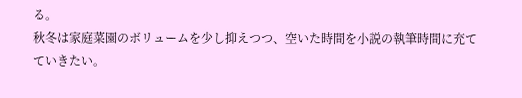る。
秋冬は家庭菜園のボリュームを少し抑えつつ、空いた時間を小説の執筆時間に充てていきたい。